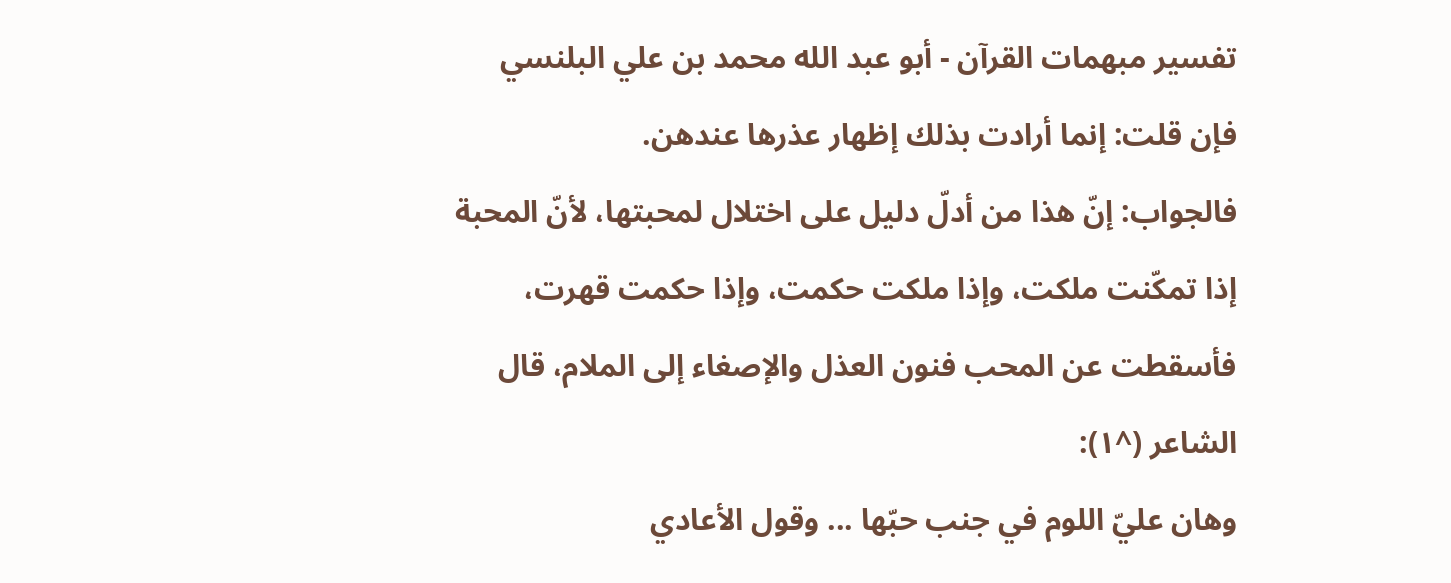تفسير مبهمات القرآن - أبو عبد الله محمد بن علي البلنسي
فإن قلت: إنما أرادت بذلك إظهار عذرها عندهن.
فالجواب: إنّ هذا من أدلّ دليل على اختلال لمحبتها، لأنّ المحبة إذا تمكّنت ملكت، وإذا ملكت حكمت، وإذا حكمت قهرت، فأسقطت عن المحب فنون العذل والإصغاء إلى الملام، قال الشاعر (^١):
وهان عليّ اللوم في جنب حبّها ... وقول الأعادي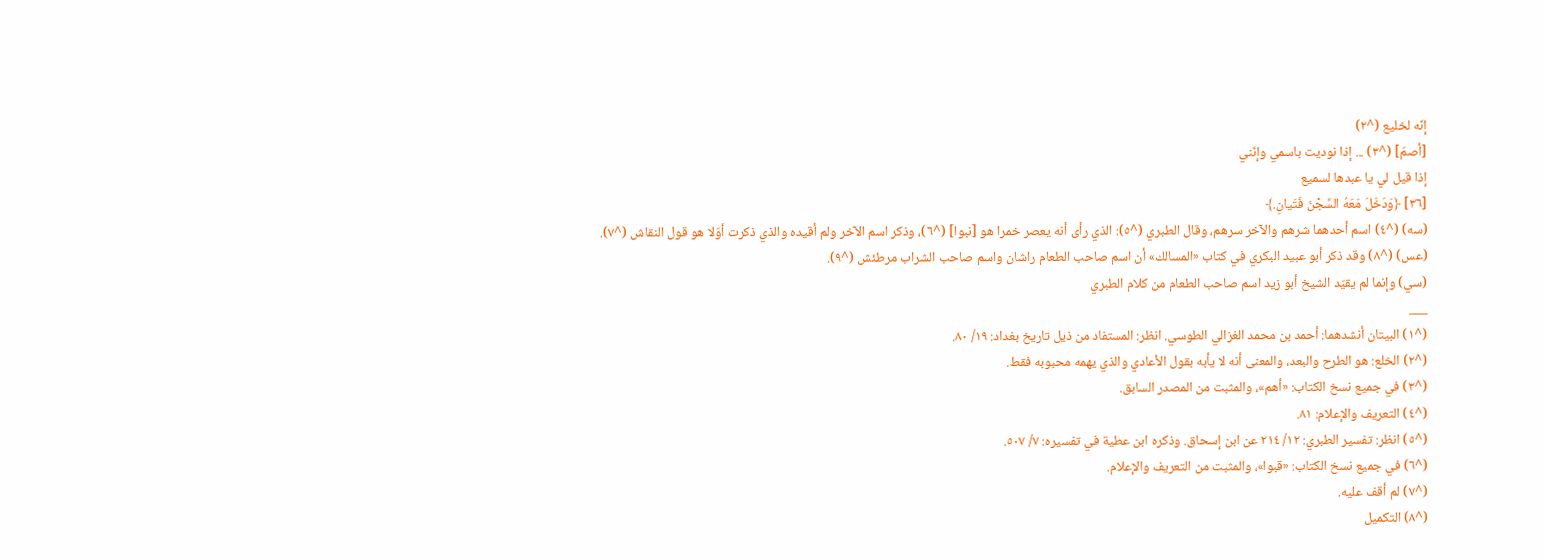إنّه لخليع (^٢)
[أصمّ] (^٣) ... إذا نوديت باسمي وإنّني
إذا قيل لي يا عبدها لسميع
[٣٦] ﴿وَدَخَلَ مَعَهُ السِّجْنَ فَتَيانِ.﴾
(سه) (^٤) اسم أحدهما شرهم والآخر سرهم، وقال الطبري (^٥): الذي رأى أنه يعصر خمرا هو [نبوا] (^٦)، وذكر اسم الآخر ولم أقيده والذي ذكرت أوّلا هو قول النقاش (^٧).
(عس) (^٨) وقد ذكر أبو عبيد البكري في كتاب «المسالك» أن اسم صاحب الطعام راشان واسم صاحب الشراب مرطئش (^٩).
(سي) وإنما لم يقيّد الشيخ أبو زيد اسم صاحب الطعام من كلام الطبري
___
(^١) البيتان أنشدهما: أحمد بن محمد الغزالي الطوسي. انظر: المستفاد من ذيل تاريخ بغداد: ١٩/ ٨٠.
(^٢) الخلع: هو الطرح والبعد، والمعنى أنه لا يأبه بقول الأعادي والذي يهمه محبوبه فقط.
(^٣) في جميع نسخ الكتاب: «أهم»، والمثبت من المصدر السابق.
(^٤) التعريف والإعلام: ٨١.
(^٥) انظر: تفسير الطبري: ١٢/ ٢١٤ عن ابن إسحاق. وذكره ابن عطية في تفسيره: ٧/ ٥٠٧.
(^٦) في جميع نسخ الكتاب: «قبوا»، والمثبت من التعريف والإعلام.
(^٧) لم أقف عليه.
(^٨) التكميل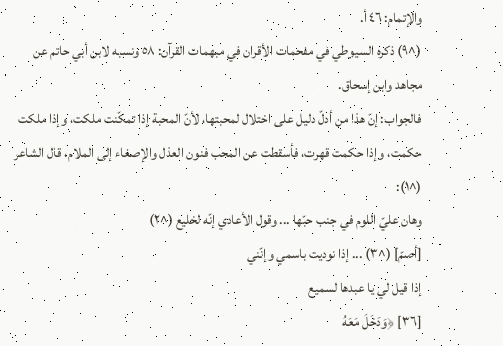والإتمام: ٤٦ أ.
(^٩) ذكره السيوطي في مفحمات الأقران في مبهمات القرآن: ٥٨ ونسبه لابن أبي حاتم عن مجاهد وابن إسحاق.
فالجواب: إنّ هذا من أدلّ دليل على اختلال لمحبتها، لأنّ المحبة إذا تمكّنت ملكت، وإذا ملكت حكمت، وإذا حكمت قهرت، فأسقطت عن المحب فنون العذل والإصغاء إلى الملام، قال الشاعر (^١):
وهان عليّ اللوم في جنب حبّها ... وقول الأعادي إنّه لخليع (^٢)
[أصمّ] (^٣) ... إذا نوديت باسمي وإنّني
إذا قيل لي يا عبدها لسميع
[٣٦] ﴿وَدَخَلَ مَعَهُ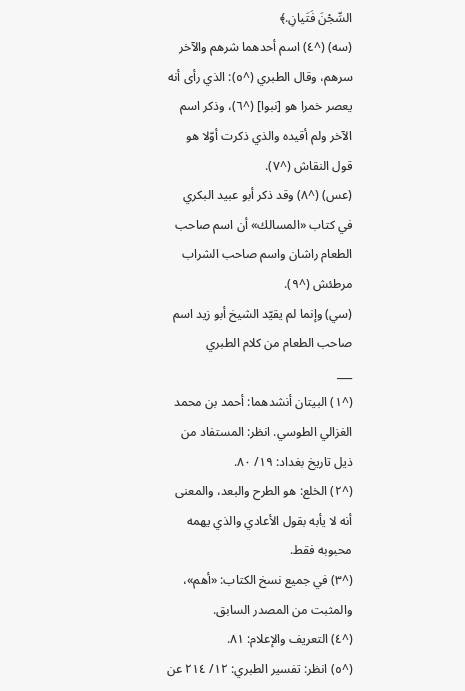السِّجْنَ فَتَيانِ.﴾
(سه) (^٤) اسم أحدهما شرهم والآخر سرهم، وقال الطبري (^٥): الذي رأى أنه يعصر خمرا هو [نبوا] (^٦)، وذكر اسم الآخر ولم أقيده والذي ذكرت أوّلا هو قول النقاش (^٧).
(عس) (^٨) وقد ذكر أبو عبيد البكري في كتاب «المسالك» أن اسم صاحب الطعام راشان واسم صاحب الشراب مرطئش (^٩).
(سي) وإنما لم يقيّد الشيخ أبو زيد اسم صاحب الطعام من كلام الطبري
___
(^١) البيتان أنشدهما: أحمد بن محمد الغزالي الطوسي. انظر: المستفاد من ذيل تاريخ بغداد: ١٩/ ٨٠.
(^٢) الخلع: هو الطرح والبعد، والمعنى أنه لا يأبه بقول الأعادي والذي يهمه محبوبه فقط.
(^٣) في جميع نسخ الكتاب: «أهم»، والمثبت من المصدر السابق.
(^٤) التعريف والإعلام: ٨١.
(^٥) انظر: تفسير الطبري: ١٢/ ٢١٤ عن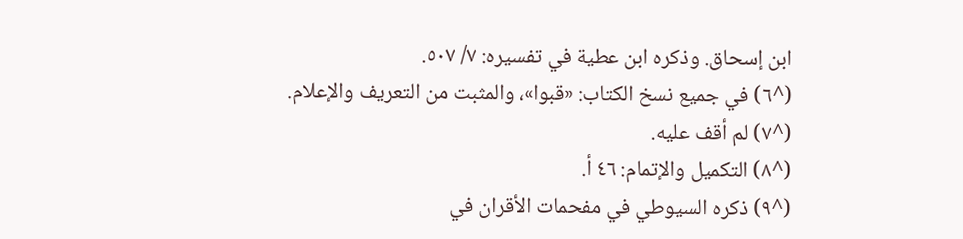ابن إسحاق. وذكره ابن عطية في تفسيره: ٧/ ٥٠٧.
(^٦) في جميع نسخ الكتاب: «قبوا»، والمثبت من التعريف والإعلام.
(^٧) لم أقف عليه.
(^٨) التكميل والإتمام: ٤٦ أ.
(^٩) ذكره السيوطي في مفحمات الأقران في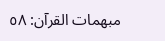مبهمات القرآن: ٥٨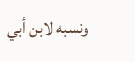ونسبه لابن أبي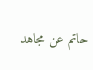حاتم عن مجاهد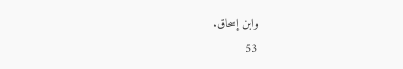وابن إسحاق.
53